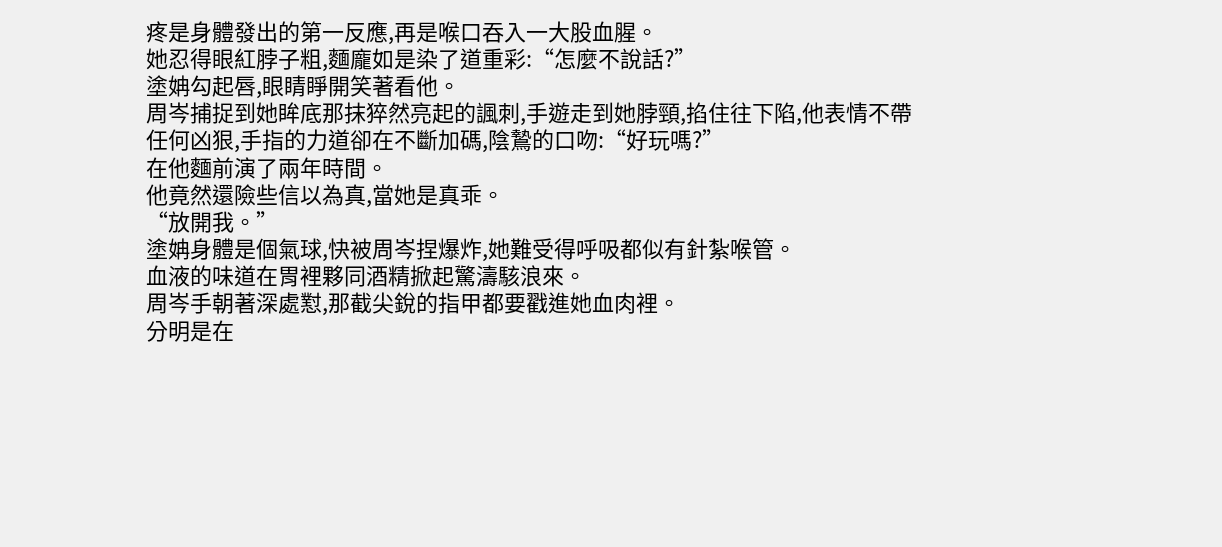疼是身體發出的第一反應,再是喉口吞入一大股血腥。
她忍得眼紅脖子粗,麵龐如是染了道重彩:“怎麼不說話?”
塗姌勾起唇,眼睛睜開笑著看他。
周岑捕捉到她眸底那抹猝然亮起的諷刺,手遊走到她脖頸,掐住往下陷,他表情不帶任何凶狠,手指的力道卻在不斷加碼,陰鷙的口吻:“好玩嗎?”
在他麵前演了兩年時間。
他竟然還險些信以為真,當她是真乖。
“放開我。”
塗姌身體是個氣球,快被周岑捏爆炸,她難受得呼吸都似有針紮喉管。
血液的味道在胃裡夥同酒精掀起驚濤駭浪來。
周岑手朝著深處懟,那截尖銳的指甲都要戳進她血肉裡。
分明是在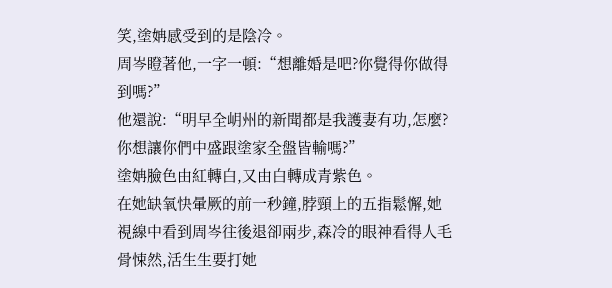笑,塗姌感受到的是陰冷。
周岑瞪著他,一字一頓:“想離婚是吧?你覺得你做得到嗎?”
他還說:“明早全岄州的新聞都是我護妻有功,怎麼?你想讓你們中盛跟塗家全盤皆輸嗎?”
塗姌臉色由紅轉白,又由白轉成青紫色。
在她缺氧快暈厥的前一秒鐘,脖頸上的五指鬆懈,她視線中看到周岑往後退卻兩步,森冷的眼神看得人毛骨悚然,活生生要打她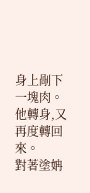身上剮下一塊肉。
他轉身,又再度轉回來。
對著塗姌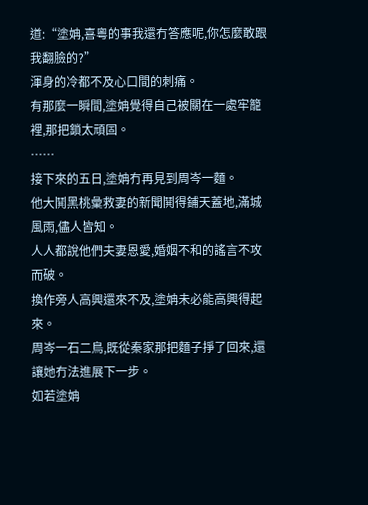道:“塗姌,喜粵的事我還冇答應呢,你怎麼敢跟我翻臉的?”
渾身的冷都不及心口間的刺痛。
有那麼一瞬間,塗姌覺得自己被關在一處牢籠裡,那把鎖太頑固。
……
接下來的五日,塗姌冇再見到周岑一麵。
他大鬨黑桃彙救妻的新聞鬨得鋪天蓋地,滿城風雨,儘人皆知。
人人都說他們夫妻恩愛,婚姻不和的謠言不攻而破。
換作旁人高興還來不及,塗姌未必能高興得起來。
周岑一石二鳥,既從秦家那把麵子掙了回來,還讓她冇法進展下一步。
如若塗姌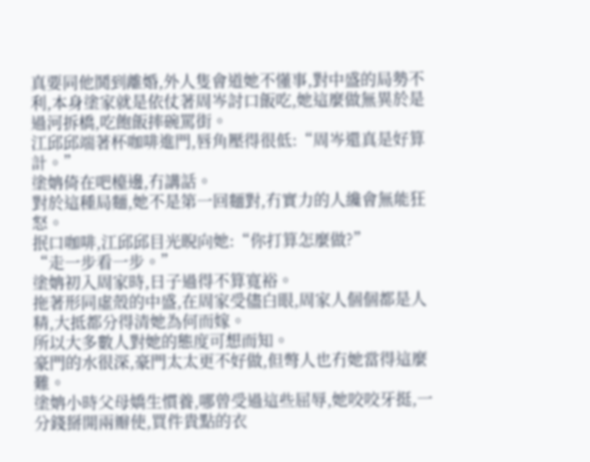真要同他鬨到離婚,外人隻會道她不懂事,對中盛的局勢不利,本身塗家就是依仗著周岑討口飯吃,她這麼做無異於是過河拆橋,吃飽飯摔碗罵街。
江邱邱端著杯咖啡進門,唇角壓得很低:“周岑還真是好算計。”
塗姌倚在吧檯邊,冇講話。
對於這種局麵,她不是第一回麵對,冇實力的人纔會無能狂怒。
抿口咖啡,江邱邱目光睨向她:“你打算怎麼做?”
“走一步看一步。”
塗姌初入周家時,日子過得不算寬裕。
拖著形同虛殼的中盛,在周家受儘白眼,周家人個個都是人精,大抵都分得清她為何而嫁。
所以大多數人對她的態度可想而知。
豪門的水很深,豪門太太更不好做,但彆人也冇她當得這麼難。
塗姌小時父母嬌生慣養,哪曾受過這些屈辱,她咬咬牙挺,一分錢掰開兩瓣使,買件貴點的衣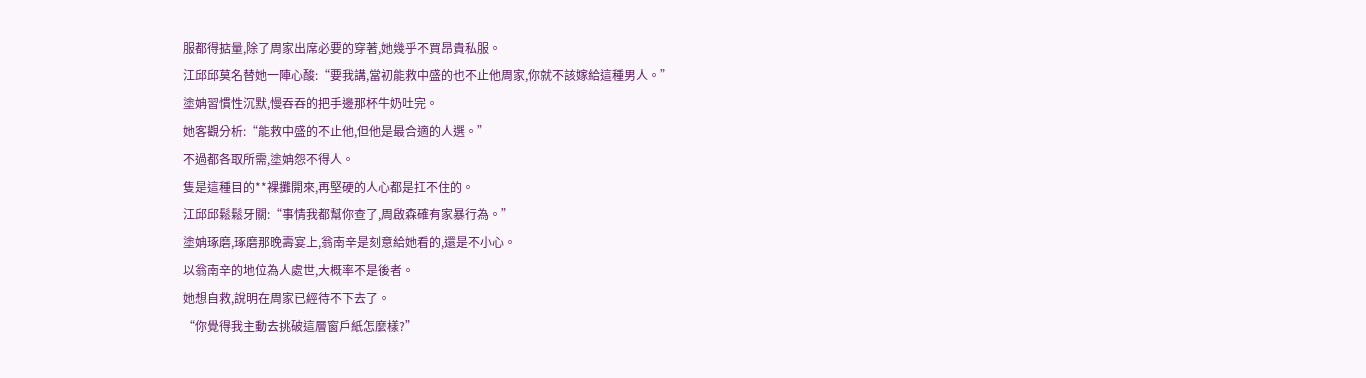服都得掂量,除了周家出席必要的穿著,她幾乎不買昂貴私服。
江邱邱莫名替她一陣心酸:“要我講,當初能救中盛的也不止他周家,你就不該嫁給這種男人。”
塗姌習慣性沉默,慢吞吞的把手邊那杯牛奶吐完。
她客觀分析:“能救中盛的不止他,但他是最合適的人選。”
不過都各取所需,塗姌怨不得人。
隻是這種目的**裸攤開來,再堅硬的人心都是扛不住的。
江邱邱鬆鬆牙關:“事情我都幫你查了,周啟森確有家暴行為。”
塗姌琢磨,琢磨那晚壽宴上,翁南辛是刻意給她看的,還是不小心。
以翁南辛的地位為人處世,大概率不是後者。
她想自救,說明在周家已經待不下去了。
“你覺得我主動去挑破這層窗戶紙怎麼樣?”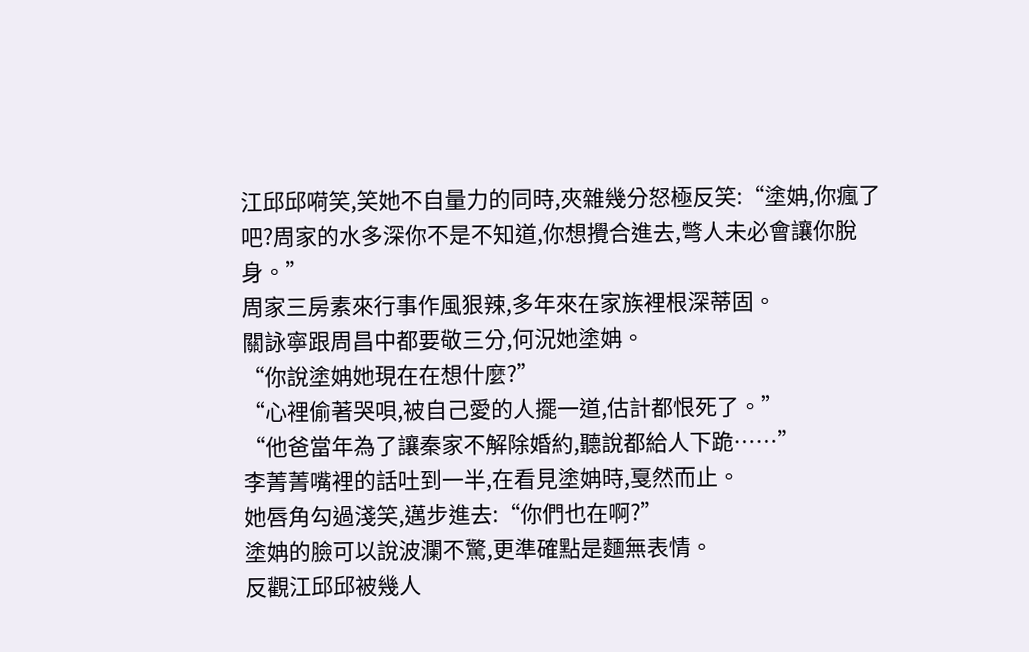江邱邱嗬笑,笑她不自量力的同時,夾雜幾分怒極反笑:“塗姌,你瘋了吧?周家的水多深你不是不知道,你想攪合進去,彆人未必會讓你脫身。”
周家三房素來行事作風狠辣,多年來在家族裡根深蒂固。
關詠寧跟周昌中都要敬三分,何況她塗姌。
“你說塗姌她現在在想什麼?”
“心裡偷著哭唄,被自己愛的人擺一道,估計都恨死了。”
“他爸當年為了讓秦家不解除婚約,聽說都給人下跪……”
李菁菁嘴裡的話吐到一半,在看見塗姌時,戛然而止。
她唇角勾過淺笑,邁步進去:“你們也在啊?”
塗姌的臉可以說波瀾不驚,更準確點是麵無表情。
反觀江邱邱被幾人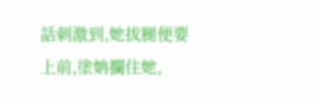話刺激到,她拔腿便要上前,塗姌攔住她,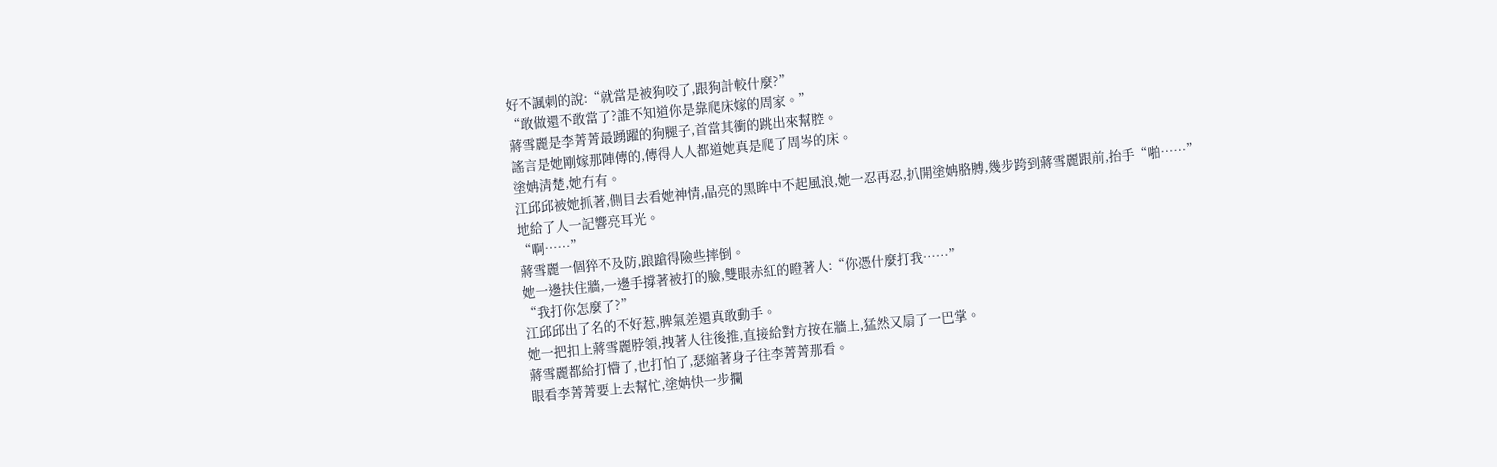好不諷刺的說:“就當是被狗咬了,跟狗計較什麼?”
“敢做還不敢當了?誰不知道你是靠爬床嫁的周家。”
蔣雪麗是李菁菁最踴躍的狗腿子,首當其衝的跳出來幫腔。
謠言是她剛嫁那陣傳的,傳得人人都道她真是爬了周岑的床。
塗姌清楚,她冇有。
江邱邱被她抓著,側目去看她神情,晶亮的黑眸中不起風浪,她一忍再忍,扒開塗姌胳膊,幾步跨到蔣雪麗跟前,抬手“啪……”地給了人一記響亮耳光。
“啊……”
蔣雪麗一個猝不及防,踉蹌得險些摔倒。
她一邊扶住牆,一邊手撐著被打的臉,雙眼赤紅的瞪著人:“你憑什麼打我……”
“我打你怎麼了?”
江邱邱出了名的不好惹,脾氣差還真敢動手。
她一把扣上蔣雪麗脖領,拽著人往後推,直接給對方按在牆上,猛然又扇了一巴掌。
蔣雪麗都給打懵了,也打怕了,瑟縮著身子往李菁菁那看。
眼看李菁菁要上去幫忙,塗姌快一步攔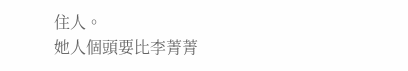住人。
她人個頭要比李菁菁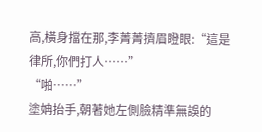高,橫身擋在那,李菁菁擠眉瞪眼:“這是律所,你們打人……”
“啪……”
塗姌抬手,朝著她左側臉精準無誤的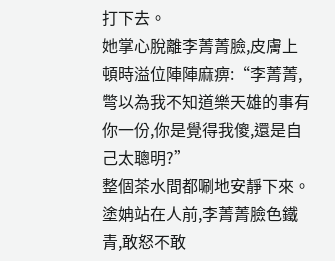打下去。
她掌心脫離李菁菁臉,皮膚上頓時溢位陣陣麻痹:“李菁菁,彆以為我不知道樂天雄的事有你一份,你是覺得我傻,還是自己太聰明?”
整個茶水間都唰地安靜下來。
塗姌站在人前,李菁菁臉色鐵青,敢怒不敢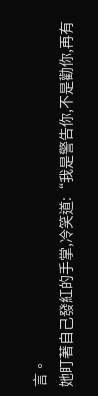言。
她盯著自己發紅的手掌,冷笑道:“我是警告你,不是勸你,再有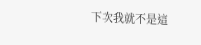下次我就不是這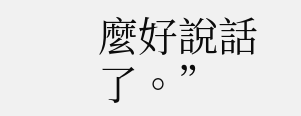麼好說話了。”